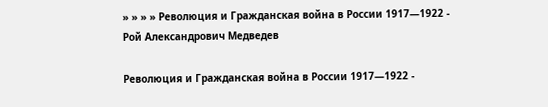» » » » Революция и Гражданская война в России 1917—1922 - Рой Александрович Медведев

Революция и Гражданская война в России 1917—1922 -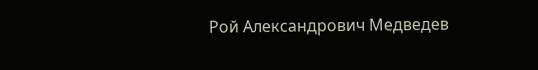Рой Александрович Медведев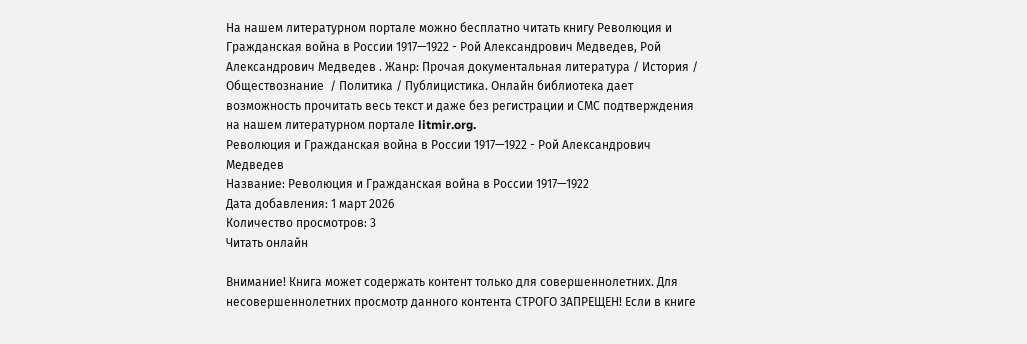На нашем литературном портале можно бесплатно читать книгу Революция и Гражданская война в России 1917—1922 - Рой Александрович Медведев, Рой Александрович Медведев . Жанр: Прочая документальная литература / История / Обществознание  / Политика / Публицистика. Онлайн библиотека дает возможность прочитать весь текст и даже без регистрации и СМС подтверждения на нашем литературном портале litmir.org.
Революция и Гражданская война в России 1917—1922 - Рой Александрович Медведев
Название: Революция и Гражданская война в России 1917—1922
Дата добавления: 1 март 2026
Количество просмотров: 3
Читать онлайн

Внимание! Книга может содержать контент только для совершеннолетних. Для несовершеннолетних просмотр данного контента СТРОГО ЗАПРЕЩЕН! Если в книге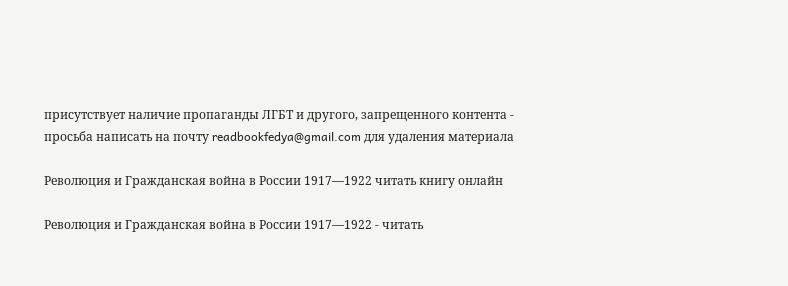присутствует наличие пропаганды ЛГБТ и другого, запрещенного контента - просьба написать на почту readbookfedya@gmail.com для удаления материала

Революция и Гражданская война в России 1917—1922 читать книгу онлайн

Революция и Гражданская война в России 1917—1922 - читать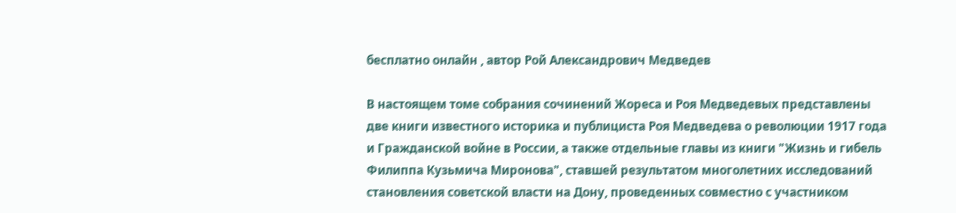бесплатно онлайн , автор Рой Александрович Медведев

В настоящем томе собрания сочинений Жореса и Роя Медведевых представлены две книги известного историка и публициста Роя Медведева о революции 1917 года и Гражданской войне в России, а также отдельные главы из книги "Жизнь и гибель Филиппа Кузьмича Миронова", ставшей результатом многолетних исследований становления советской власти на Дону, проведенных совместно с участником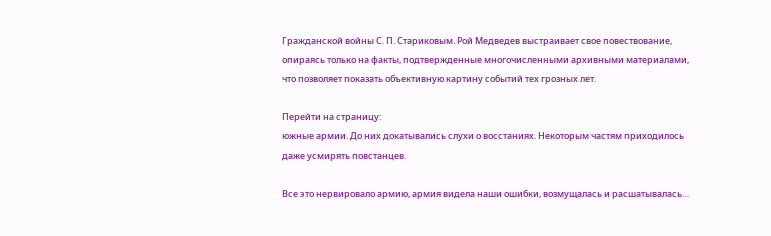Гражданской войны С. П. Стариковым. Рой Медведев выстраивает свое повествование, опираясь только на факты, подтвержденные многочисленными архивными материалами, что позволяет показать объективную картину событий тех грозных лет.

Перейти на страницу:
южные армии. До них докатывались слухи о восстаниях. Некоторым частям приходилось даже усмирять повстанцев.

Все это нервировало армию, армия видела наши ошибки, возмущалась и расшатывалась…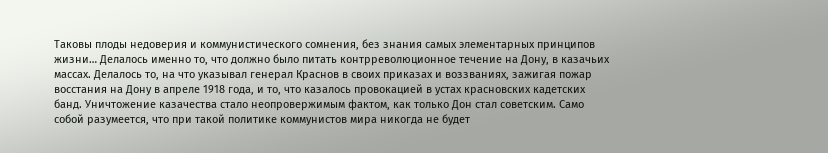Таковы плоды недоверия и коммунистического сомнения, без знания самых элементарных принципов жизни… Делалось именно то, что должно было питать контрреволюционное течение на Дону, в казачьих массах. Делалось то, на что указывал генерал Краснов в своих приказах и воззваниях, зажигая пожар восстания на Дону в апреле 1918 года, и то, что казалось провокацией в устах красновских кадетских банд. Уничтожение казачества стало неопровержимым фактом, как только Дон стал советским. Само собой разумеется, что при такой политике коммунистов мира никогда не будет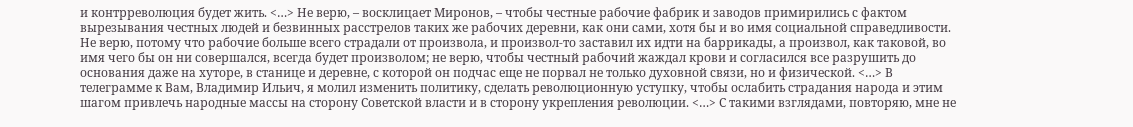и контрреволюция будет жить. <…> Не верю, – восклицает Миронов, – чтобы честные рабочие фабрик и заводов примирились с фактом вырезывания честных людей и безвинных расстрелов таких же рабочих деревни, как они сами, хотя бы и во имя социальной справедливости. Не верю, потому что рабочие больше всего страдали от произвола, и произвол-то заставил их идти на баррикады, а произвол, как таковой, во имя чего бы он ни совершался, всегда будет произволом; не верю, чтобы честный рабочий жаждал крови и согласился все разрушить до основания даже на хуторе, в станице и деревне, с которой он подчас еще не порвал не только духовной связи, но и физической. <…> В телеграмме к Вам, Владимир Ильич, я молил изменить политику, сделать революционную уступку, чтобы ослабить страдания народа и этим шагом привлечь народные массы на сторону Советской власти и в сторону укрепления революции. <…> С такими взглядами, повторяю, мне не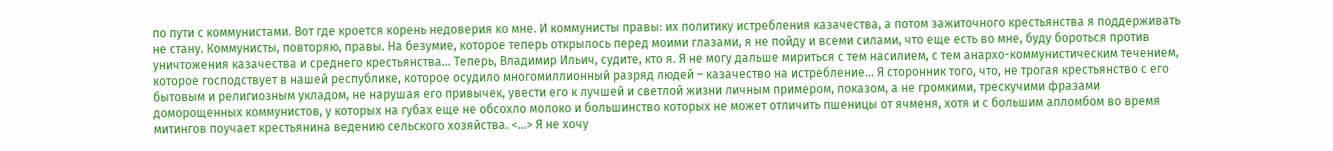по пути с коммунистами. Вот где кроется корень недоверия ко мне. И коммунисты правы: их политику истребления казачества, а потом зажиточного крестьянства я поддерживать не стану. Коммунисты, повторяю, правы. На безумие, которое теперь открылось перед моими глазами, я не пойду и всеми силами, что еще есть во мне, буду бороться против уничтожения казачества и среднего крестьянства… Теперь, Владимир Ильич, судите, кто я. Я не могу дальше мириться с тем насилием, с тем анархо-коммунистическим течением, которое господствует в нашей республике, которое осудило многомиллионный разряд людей – казачество на истребление… Я сторонник того, что, не трогая крестьянство с его бытовым и религиозным укладом, не нарушая его привычек, увести его к лучшей и светлой жизни личным примером, показом, а не громкими, трескучими фразами доморощенных коммунистов, у которых на губах еще не обсохло молоко и большинство которых не может отличить пшеницы от ячменя, хотя и с большим апломбом во время митингов поучает крестьянина ведению сельского хозяйства. <…> Я не хочу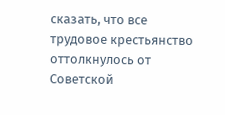сказать, что все трудовое крестьянство оттолкнулось от Советской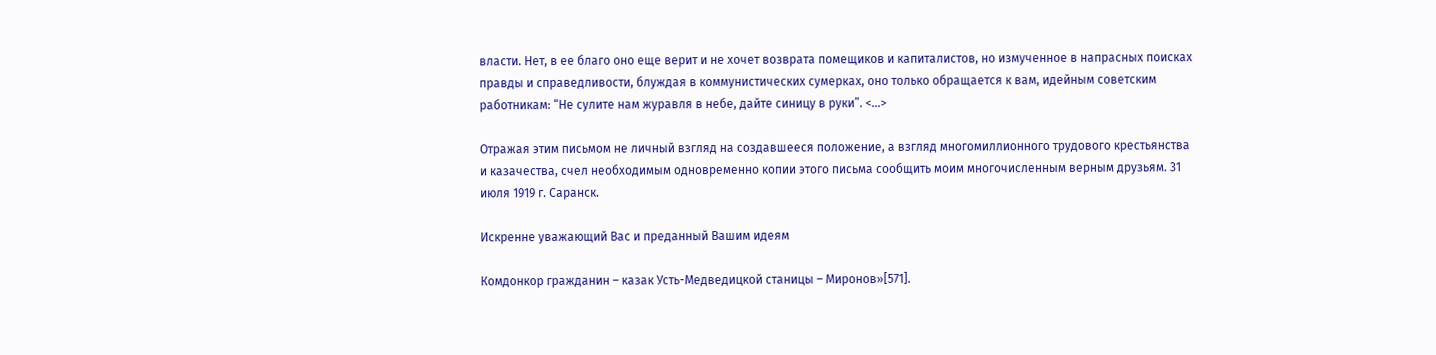власти. Нет, в ее благо оно еще верит и не хочет возврата помещиков и капиталистов, но измученное в напрасных поисках правды и справедливости, блуждая в коммунистических сумерках, оно только обращается к вам, идейным советским работникам: “Не сулите нам журавля в небе, дайте синицу в руки”. <…>

Отражая этим письмом не личный взгляд на создавшееся положение, а взгляд многомиллионного трудового крестьянства и казачества, счел необходимым одновременно копии этого письма сообщить моим многочисленным верным друзьям. 31 июля 1919 г. Саранск.

Искренне уважающий Вас и преданный Вашим идеям

Комдонкор гражданин – казак Усть-Медведицкой станицы – Миронов»[571].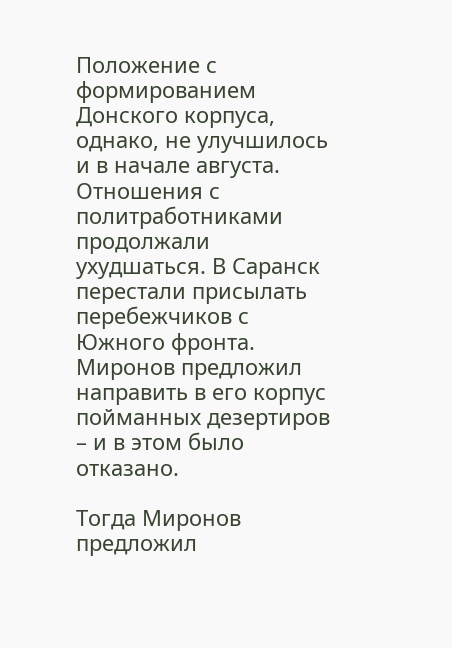Положение с формированием Донского корпуса, однако, не улучшилось и в начале августа. Отношения с политработниками продолжали ухудшаться. В Саранск перестали присылать перебежчиков с Южного фронта. Миронов предложил направить в его корпус пойманных дезертиров – и в этом было отказано.

Тогда Миронов предложил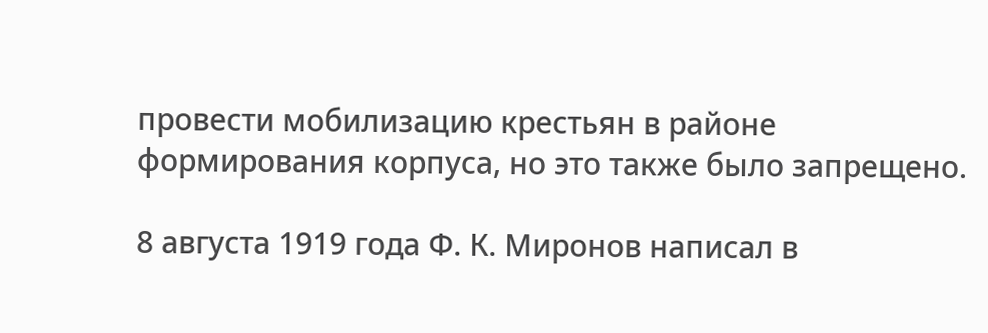провести мобилизацию крестьян в районе формирования корпуса, но это также было запрещено.

8 августа 1919 года Ф. К. Миронов написал в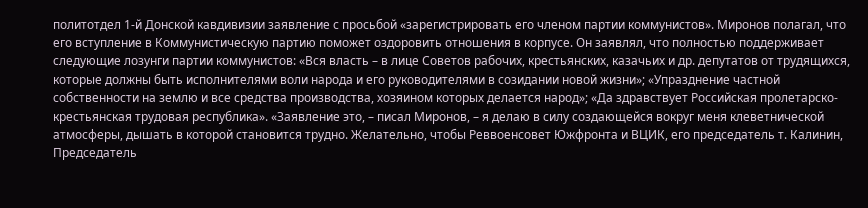политотдел 1-й Донской кавдивизии заявление с просьбой «зарегистрировать его членом партии коммунистов». Миронов полагал, что его вступление в Коммунистическую партию поможет оздоровить отношения в корпусе. Он заявлял, что полностью поддерживает следующие лозунги партии коммунистов: «Вся власть – в лице Советов рабочих, крестьянских, казачьих и др. депутатов от трудящихся, которые должны быть исполнителями воли народа и его руководителями в созидании новой жизни»; «Упразднение частной собственности на землю и все средства производства, хозяином которых делается народ»; «Да здравствует Российская пролетарско-крестьянская трудовая республика». «Заявление это, – писал Миронов, – я делаю в силу создающейся вокруг меня клеветнической атмосферы, дышать в которой становится трудно. Желательно, чтобы Реввоенсовет Южфронта и ВЦИК, его председатель т. Калинин, Председатель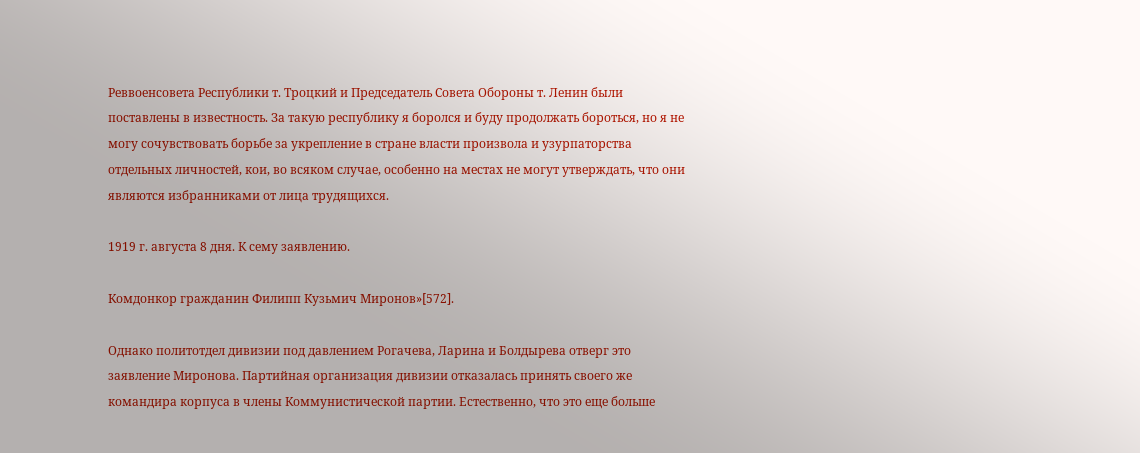Реввоенсовета Республики т. Троцкий и Председатель Совета Обороны т. Ленин были поставлены в известность. За такую республику я боролся и буду продолжать бороться, но я не могу сочувствовать борьбе за укрепление в стране власти произвола и узурпаторства отдельных личностей, кои, во всяком случае, особенно на местах не могут утверждать, что они являются избранниками от лица трудящихся.

1919 г. августа 8 дня. К сему заявлению.

Комдонкор гражданин Филипп Кузьмич Миронов»[572].

Однако политотдел дивизии под давлением Рогачева, Ларина и Болдырева отверг это заявление Миронова. Партийная организация дивизии отказалась принять своего же командира корпуса в члены Коммунистической партии. Естественно, что это еще больше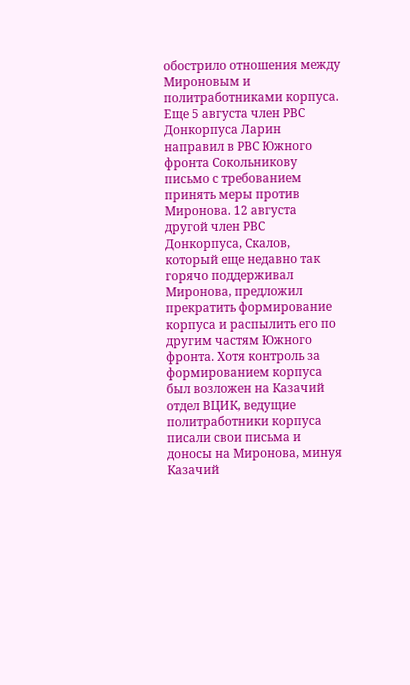обострило отношения между Мироновым и политработниками корпуса. Еще 5 августа член РВС Донкорпуса Ларин направил в РВС Южного фронта Сокольникову письмо с требованием принять меры против Миронова. 12 августа другой член РВС Донкорпуса, Скалов, который еще недавно так горячо поддерживал Миронова, предложил прекратить формирование корпуса и распылить его по другим частям Южного фронта. Хотя контроль за формированием корпуса был возложен на Казачий отдел ВЦИК, ведущие политработники корпуса писали свои письма и доносы на Миронова, минуя Казачий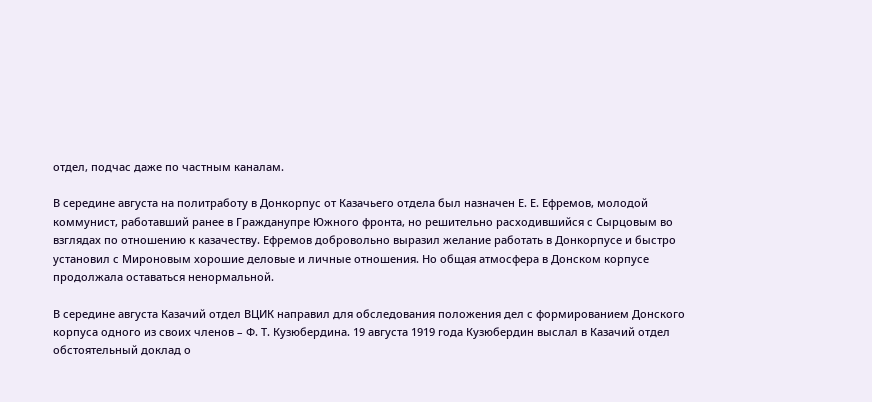отдел, подчас даже по частным каналам.

В середине августа на политработу в Донкорпус от Казачьего отдела был назначен Е. Е. Ефремов, молодой коммунист, работавший ранее в Гражданупре Южного фронта, но решительно расходившийся с Сырцовым во взглядах по отношению к казачеству. Ефремов добровольно выразил желание работать в Донкорпусе и быстро установил с Мироновым хорошие деловые и личные отношения. Но общая атмосфера в Донском корпусе продолжала оставаться ненормальной.

В середине августа Казачий отдел ВЦИК направил для обследования положения дел с формированием Донского корпуса одного из своих членов – Ф. Т. Кузюбердина. 19 августа 1919 года Кузюбердин выслал в Казачий отдел обстоятельный доклад о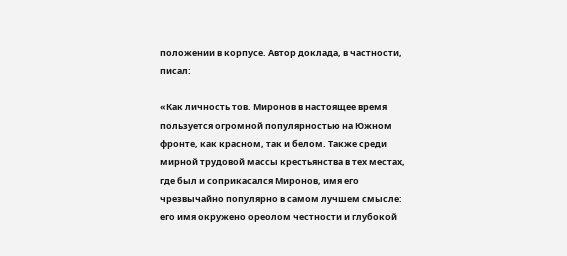положении в корпусе. Автор доклада, в частности, писал:

«Как личность тов. Миронов в настоящее время пользуется огромной популярностью на Южном фронте, как красном, так и белом. Также среди мирной трудовой массы крестьянства в тех местах, где был и соприкасался Миронов, имя его чрезвычайно популярно в самом лучшем смысле: его имя окружено ореолом честности и глубокой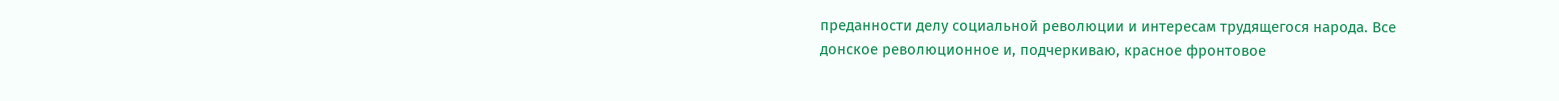преданности делу социальной революции и интересам трудящегося народа. Все донское революционное и, подчеркиваю, красное фронтовое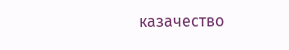казачество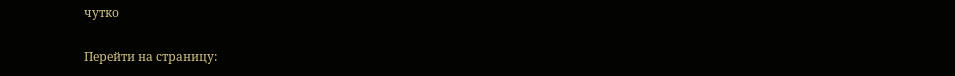чутко

Перейти на страницу: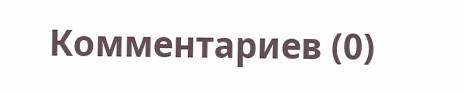Комментариев (0)